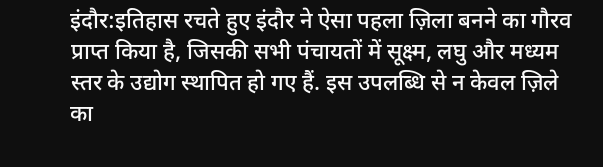इंदौर:इतिहास रचते हुए इंदौर ने ऐसा पहला ज़िला बनने का गौरव प्राप्त किया है, जिसकी सभी पंचायतों में सूक्ष्म, लघु और मध्यम स्तर के उद्योग स्थापित हो गए हैं. इस उपलब्धि से न केवल ज़िले का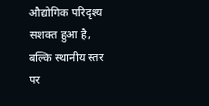औद्योगिक परिदृश्य सशक्त हुआ है, बल्कि स्थानीय स्तर पर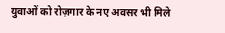युवाओं को रोज़गार के नए अवसर भी मिले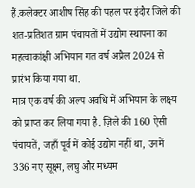हैं.कलेक्टर आशीष सिंह की पहल पर इंदौर जिले की शत-प्रतिशत ग्राम पंचायतों में उद्योग स्थापना का महत्वाकांक्षी अभियान गत वर्ष अप्रैल 2024 से प्रारंभ किया गया था.
मात्र एक वर्ष की अल्प अवधि में अभियान के लक्ष्य को प्राप्त कर लिया गया है. ज़िले की 160 ऐसी पंचायतें, जहाँ पूर्व में कोई उद्योग नहीं था, उनमें 336 नए सूक्ष्म, लघु और मध्यम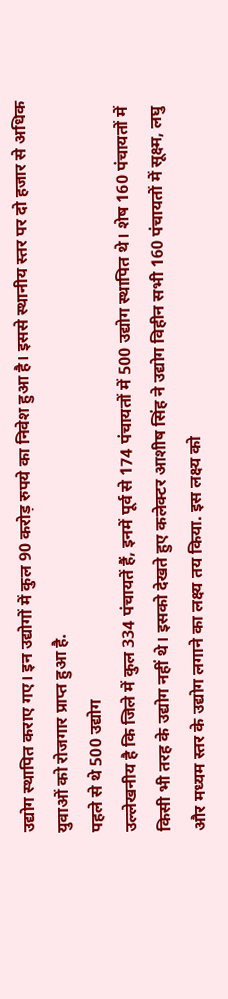उद्योग स्थापित कराए गए। इन उद्योगों में कुल 90 करोड़ रुपये का निवेश हुआ है। इससे स्थानीय स्तर पर दो हजार से अधिक युवाओं को रोजगार प्राप्त हुआ है.
पहले से थे 500 उद्योग
उल्लेखनीय है कि जिले में कुल 334 पंचायतें हैं, इनमें पूर्व से 174 पंचायतों में 500 उद्योग स्थापित थे। शेष 160 पंचायतों में किसी भी तरह के उद्योग नहीं थे। इसको देखते हुए कलेक्टर आशीष सिंह ने उद्योग विहीन सभी 160 पंचायतों में सूक्ष्म, लघु और मध्यम स्तर के उद्योग लगाने का लक्ष्य तय किया. इस लक्ष्य को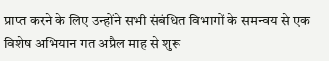प्राप्त करने के लिए उन्होंने सभी संबंधित विभागों के समन्वय से एक विशेष अभियान गत अप्रैल माह से शुरू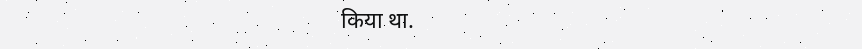किया था.